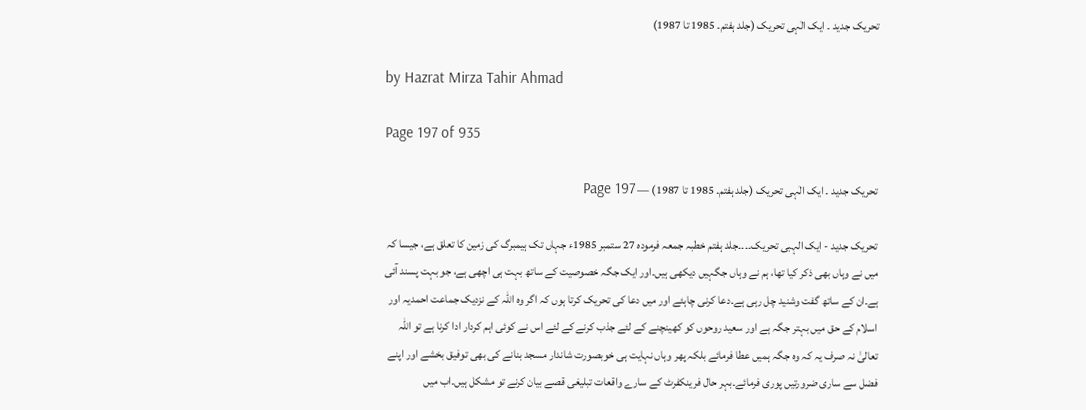تحریک جدید ۔ ایک الٰہی تحریک (جلد ہفتم۔ 1985 تا 1987)

by Hazrat Mirza Tahir Ahmad

Page 197 of 935

تحریک جدید ۔ ایک الٰہی تحریک (جلد ہفتم۔ 1985 تا 1987) — Page 197

تحریک جدید - ایک الہبی تحریک۔۔۔۔جلد ہفتم خطبہ جمعہ فرمودہ 27 ستمبر 1985ء جہاں تک ہیمبرگ کی زمین کا تعلق ہے، جیسا کہ میں نے وہاں بھی ذکر کیا تھا، ہم نے وہاں جگہیں دیکھی ہیں۔اور ایک جگہ خصوصیت کے ساتھ بہت ہی اچھی ہے، جو بہت پسند آئی ہے۔ان کے ساتھ گفت وشنید چل رہی ہے۔دعا کرنی چاہئے اور میں دعا کی تحریک کرتا ہوں کہ اگر وہ اللہ کے نزدیک جماعت احمدیہ اور اسلام کے حق میں بہتر جگہ ہے اور سعید روحوں کو کھینچنے کے لئے جذب کرنے کے لئے اس نے کوئی اہم کردار ادا کرنا ہے تو اللہ تعالیٰ نہ صرف یہ کہ وہ جگہ ہمیں عطا فرمائے بلکہ پھر وہاں نہایت ہی خوبصورت شاندار مسجد بنانے کی بھی توفیق بخشے اور اپنے فضل سے ساری ضرورتیں پوری فرمائے۔بہر حال فرینکفرٹ کے سارے واقعات تبلیغی قصے بیان کرنے تو مشکل ہیں۔اب میں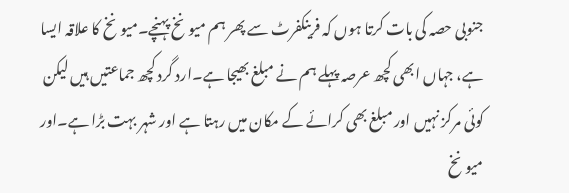جنوبی حصہ کی بات کرتا ہوں کہ فرینکفرٹ سے پھر ہم میونخ پہنچے۔میونخ کا علاقہ ایسا ہے، جہاں ابھی کچھ عرصہ پہلے ہم نے مبلغ بھیجا ہے۔ارد گرد کچھ جماعتیں ہیں لیکن کوئی مرکز نہیں اور مبلغ بھی کرائے کے مکان میں رہتا ہے اور شہر بہت بڑا ہے۔اور میونخ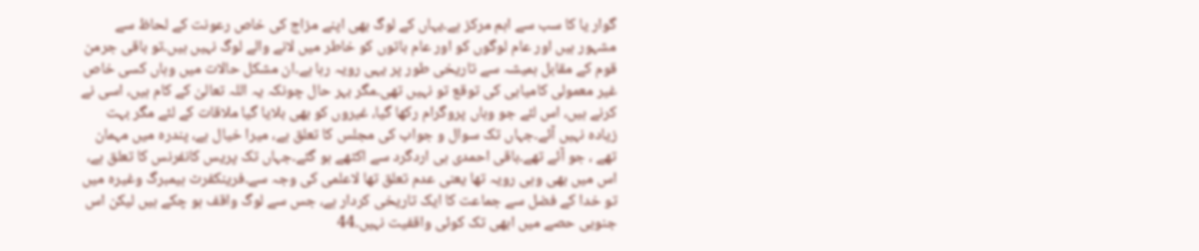گوار یا کا سب سے اہم مرکز ہے۔یہاں کے لوگ بھی اپنے مزاج کی خاص رعونت کے لحاظ سے مشہور ہیں اور عام لوگوں کو اور عام باتوں کو خاطر میں لانے والے لوگ نہیں ہیں۔تو باقی جرمن قوم کے مقابل ہمیشہ سے تاریخی طور پر یہی رویہ رہا ہے۔ان مشکل حالات میں وہاں کسی خاص غیر معمولی کامیابی کی توقع تو نہیں تھی۔مگر بہر حال چونکہ یہ اللہ تعالیٰ کے کام ہیں، اسی نے کرنے ہیں، اس لئے جو وہاں پروگرام رکھا گیا، غیروں کو بھی بلایا گیا ملاقات کے لئے مگر بہت زیادہ نہیں آئے۔جہاں تک سوال و جواب کی مجلس کا تعلق ہے، میرا خیال ہے، پندرہ میں مہمان تھے ، جو آئے تھے۔باقی احمدی ہی اردگرد سے اکٹھے ہو گئے۔جہاں تک پریس کانفرنس کا تعلق ہے، اس میں بھی وہی رویہ تھا یعنی عدم تعلق تھا لاعلمی کی وجہ سے۔فرینکفرٹ ہیمبرگ وغیرہ میں تو خدا کے فضل سے جماعت کا ایک تاریخی کردار ہے، جس سے لوگ واقف ہو چکے ہیں لیکن اس جنوبی حصے میں ابھی تک کوئی واقفیت نہیں۔44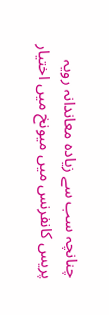چنانچہ سب سے زیادہ معاندانہ رویہ پریس کانفرنس میں میونخ میں اختیار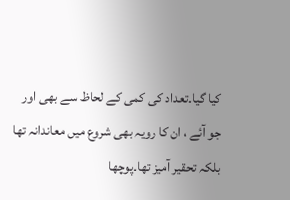کیا گیا۔تعداد کی کمی کے لحاظ سے بھی اور جو آئے ، ان کا رویہ بھی شروع میں معاندانہ تھا بلکہ تحقیر آمیز تھا۔پوچھا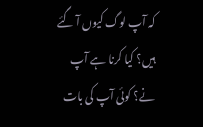کہ آپ لوگ کیوں آ گئے ہیں؟ کیا کرنا ہے آپ نے؟ کوئی آپ کی بات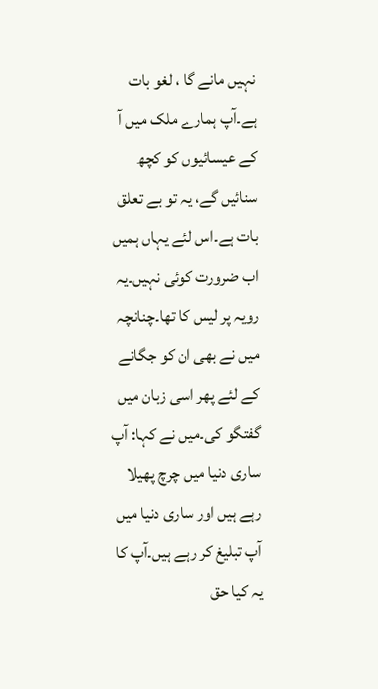نہیں مانے گا ، لغو بات ہے۔آپ ہمارے ملک میں آ کے عیسائیوں کو کچھ سنائیں گے، یہ تو بے تعلق بات ہے۔اس لئے یہاں ہمیں اب ضرورت کوئی نہیں۔یہ رویہ پر لیس کا تھا۔چنانچہ میں نے بھی ان کو جگانے کے لئے پھر اسی زبان میں گفتگو کی۔میں نے کہا: آپ ساری دنیا میں چرچ پھیلا رہے ہیں اور ساری دنیا میں آپ تبلیغ کر رہے ہیں۔آپ کا یہ کیا حق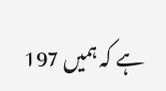ہے کہ ہمیں 197